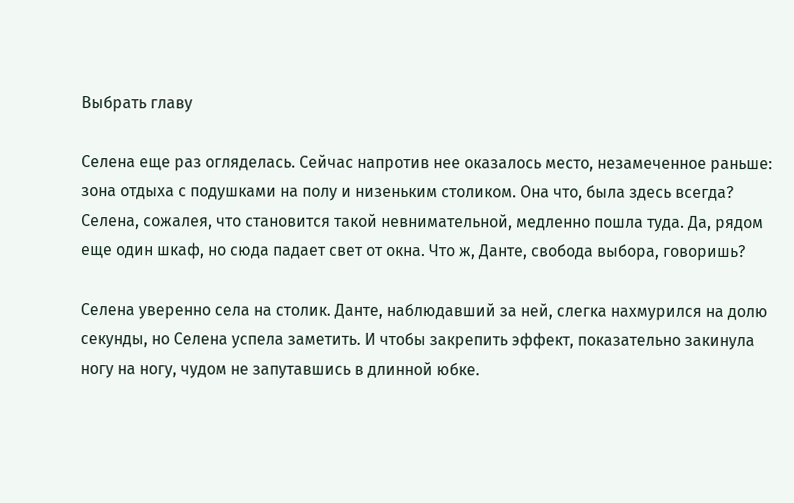Выбрать главу

Селена еще раз огляделась. Сейчас напротив нее оказалось место, незамеченное раньше: зона отдыха с подушками на полу и низеньким столиком. Она что, была здесь всегда? Селена, сожалея, что становится такой невнимательной, медленно пошла туда. Да, рядом еще один шкаф, но сюда падает свет от окна. Что ж, Данте, свобода выбора, говоришь?

Селена уверенно села на столик. Данте, наблюдавший за ней, слегка нахмурился на долю секунды, но Селена успела заметить. И чтобы закрепить эффект, показательно закинула ногу на ногу, чудом не запутавшись в длинной юбке.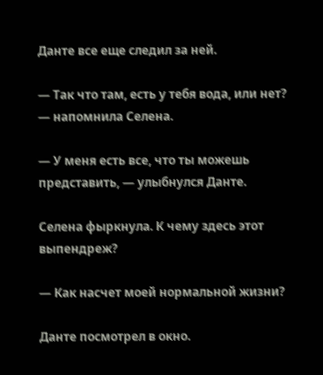Данте все еще следил за ней.

— Так что там, есть у тебя вода, или нет? — напомнила Селена.

— У меня есть все, что ты можешь представить, — улыбнулся Данте.

Селена фыркнула. К чему здесь этот выпендреж?

— Как насчет моей нормальной жизни?

Данте посмотрел в окно.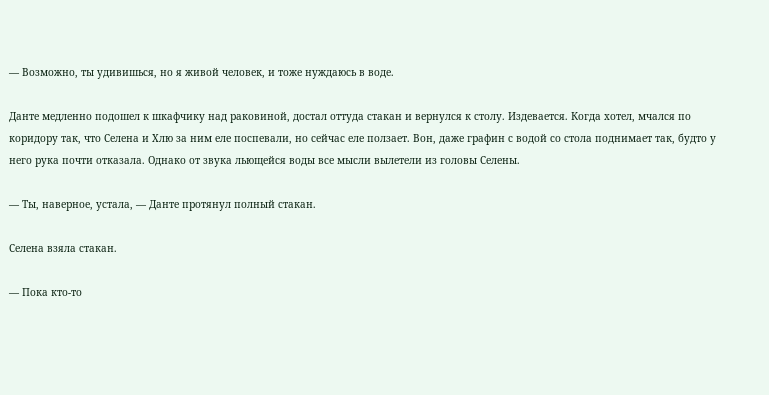— Возможно, ты удивишься, но я живой человек, и тоже нуждаюсь в воде.

Данте медленно подошел к шкафчику над раковиной, достал оттуда стакан и вернулся к столу. Издевается. Когда хотел, мчался по коридору так, что Селена и Хлю за ним еле поспевали, но сейчас еле ползает. Вон, даже графин с водой со стола поднимает так, будто у него рука почти отказала. Однако от звука льющейся воды все мысли вылетели из головы Селены.

— Ты, наверное, устала, — Данте протянул полный стакан.

Селена взяла стакан.

— Пока кто-то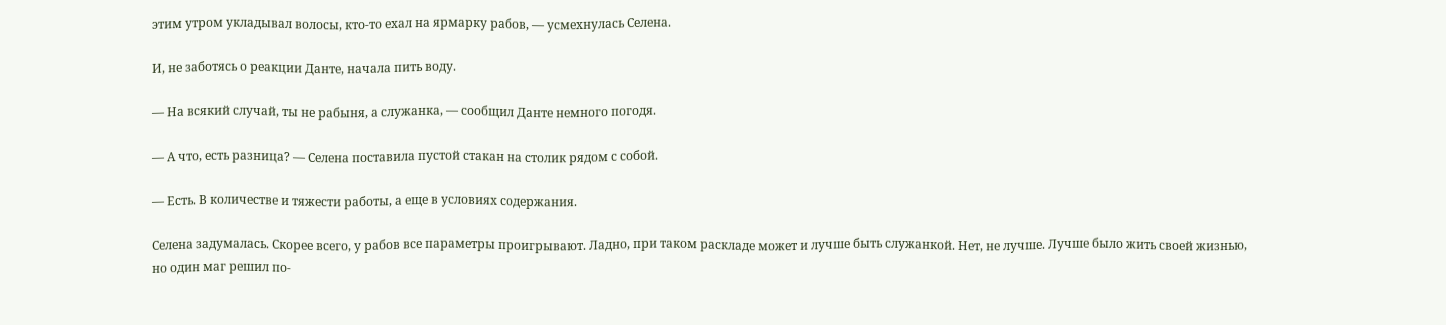этим утром укладывал волосы, кто-то ехал на ярмарку рабов, — усмехнулась Селена.

И, не заботясь о реакции Данте, начала пить воду.

— На всякий случай, ты не рабыня, а служанка, — сообщил Данте немного погодя.

— А что, есть разница? — Селена поставила пустой стакан на столик рядом с собой.

— Есть. В количестве и тяжести работы, а еще в условиях содержания.

Селена задумалась. Скорее всего, у рабов все параметры проигрывают. Ладно, при таком раскладе может и лучше быть служанкой. Нет, не лучше. Лучше было жить своей жизнью, но один маг решил по-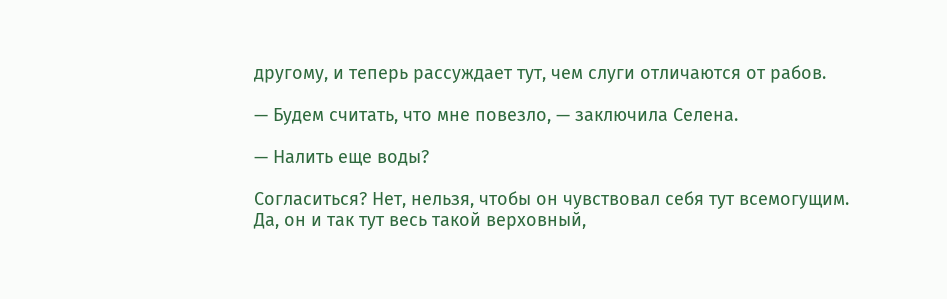другому, и теперь рассуждает тут, чем слуги отличаются от рабов.

— Будем считать, что мне повезло, — заключила Селена.

— Налить еще воды?

Согласиться? Нет, нельзя, чтобы он чувствовал себя тут всемогущим. Да, он и так тут весь такой верховный,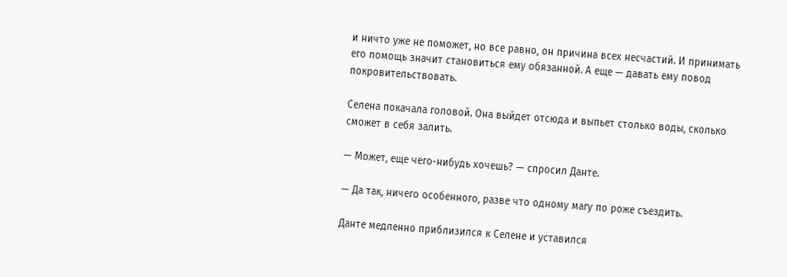и ничто уже не поможет, но все равно, он причина всех несчастий. И принимать его помощь значит становиться ему обязанной. А еще — давать ему повод покровительствовать.

Селена покачала головой. Она выйдет отсюда и выпьет столько воды, сколько сможет в себя залить.

— Может, еще чего-нибудь хочешь? — спросил Данте.

— Да так, ничего особенного, разве что одному магу по роже съездить.

Данте медленно приблизился к Селене и уставился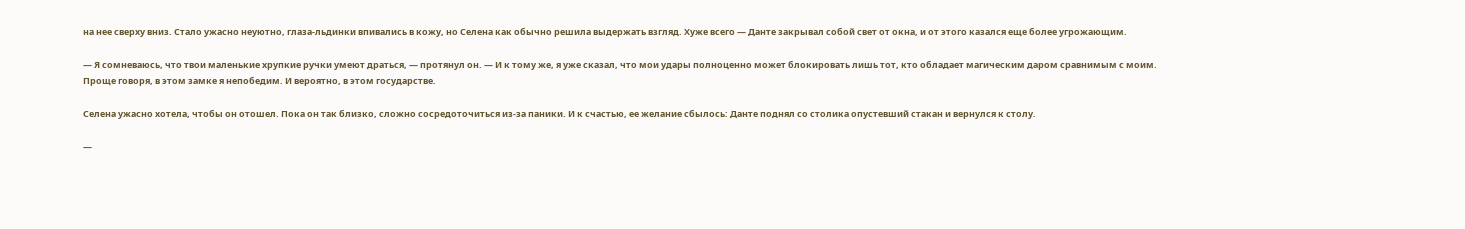на нее сверху вниз. Стало ужасно неуютно, глаза-льдинки впивались в кожу, но Селена как обычно решила выдержать взгляд. Хуже всего — Данте закрывал собой свет от окна, и от этого казался еще более угрожающим.

— Я сомневаюсь, что твои маленькие хрупкие ручки умеют драться, — протянул он. — И к тому же, я уже сказал, что мои удары полноценно может блокировать лишь тот, кто обладает магическим даром сравнимым с моим. Проще говоря, в этом замке я непобедим. И вероятно, в этом государстве.

Селена ужасно хотела, чтобы он отошел. Пока он так близко, сложно сосредоточиться из-за паники. И к счастью, ее желание сбылось: Данте поднял со столика опустевший стакан и вернулся к столу.

—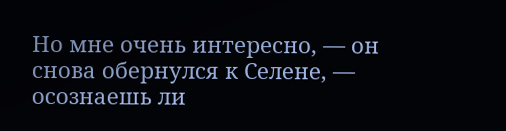Но мне очень интересно, — он снова обернулся к Селене, — осознаешь ли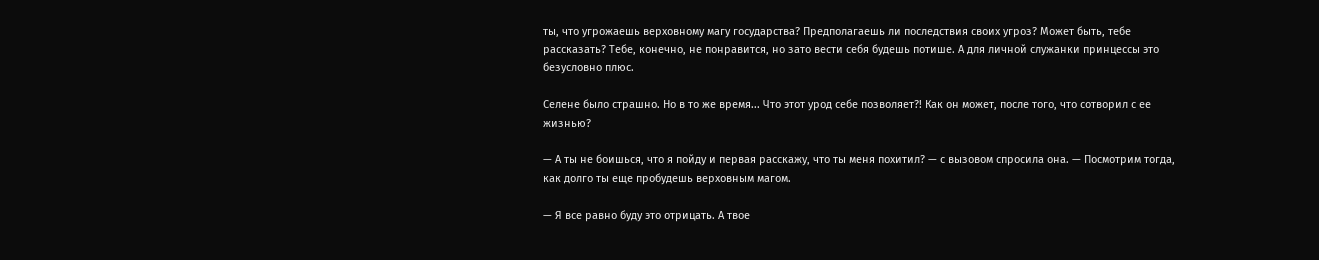ты, что угрожаешь верховному магу государства? Предполагаешь ли последствия своих угроз? Может быть, тебе рассказать? Тебе, конечно, не понравится, но зато вести себя будешь потише. А для личной служанки принцессы это безусловно плюс.

Селене было страшно. Но в то же время... Что этот урод себе позволяет?! Как он может, после того, что сотворил с ее жизнью?

— А ты не боишься, что я пойду и первая расскажу, что ты меня похитил? — с вызовом спросила она. — Посмотрим тогда, как долго ты еще пробудешь верховным магом.

— Я все равно буду это отрицать. А твое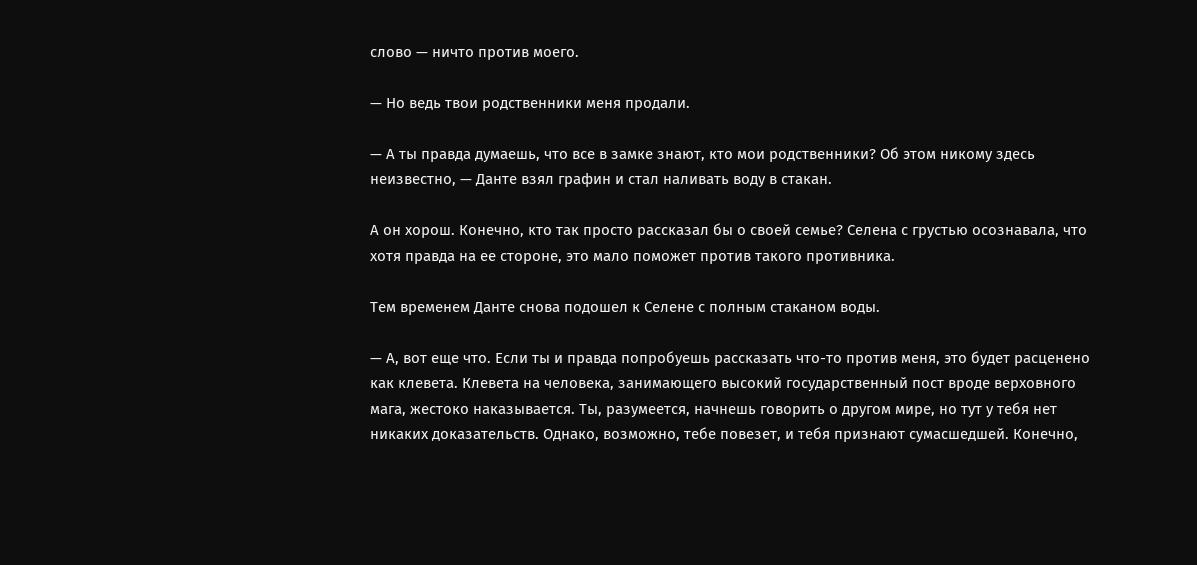слово — ничто против моего.

— Но ведь твои родственники меня продали.

— А ты правда думаешь, что все в замке знают, кто мои родственники? Об этом никому здесь неизвестно, — Данте взял графин и стал наливать воду в стакан.

А он хорош. Конечно, кто так просто рассказал бы о своей семье? Селена с грустью осознавала, что хотя правда на ее стороне, это мало поможет против такого противника.

Тем временем Данте снова подошел к Селене с полным стаканом воды.

— А, вот еще что. Если ты и правда попробуешь рассказать что-то против меня, это будет расценено как клевета. Клевета на человека, занимающего высокий государственный пост вроде верховного мага, жестоко наказывается. Ты, разумеется, начнешь говорить о другом мире, но тут у тебя нет никаких доказательств. Однако, возможно, тебе повезет, и тебя признают сумасшедшей. Конечно,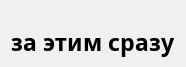за этим сразу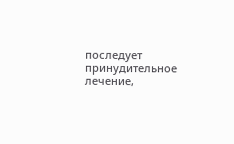последует принудительное лечение,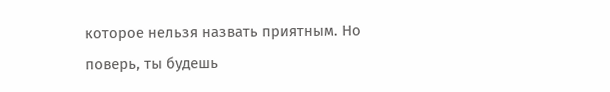которое нельзя назвать приятным. Но поверь, ты будешь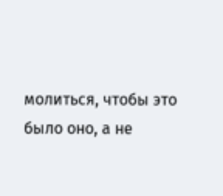молиться, чтобы это было оно, а не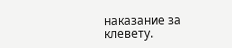наказание за клевету.